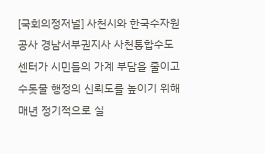[국회의정저널] 사천시와 한국수자원공사 경남서부권지사 사천통합수도센터가 시민들의 가계 부담을 줄이고 수돗물 행정의 신뢰도를 높이기 위해 매년 정기적으로 실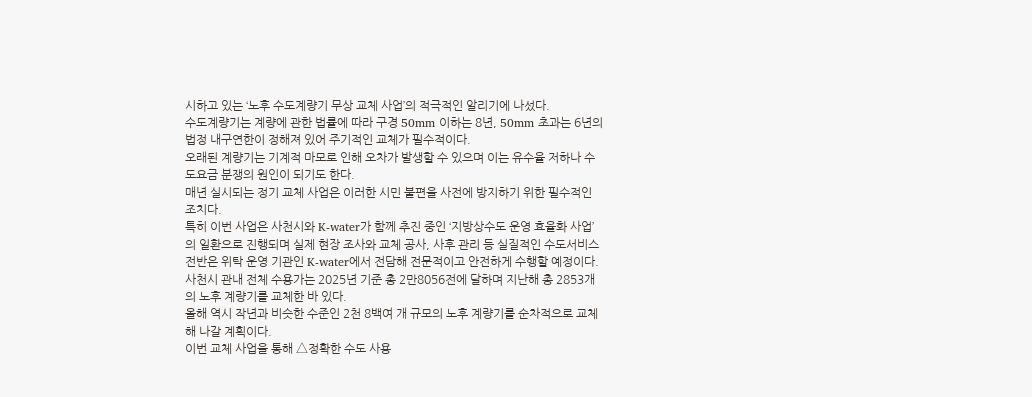시하고 있는 ‘노후 수도계량기 무상 교체 사업’의 적극적인 알리기에 나섰다.
수도계량기는 계량에 관한 법률에 따라 구경 50mm 이하는 8년, 50mm 초과는 6년의 법정 내구연한이 정해져 있어 주기적인 교체가 필수적이다.
오래된 계량기는 기계적 마모로 인해 오차가 발생할 수 있으며 이는 유수율 저하나 수도요금 분쟁의 원인이 되기도 한다.
매년 실시되는 정기 교체 사업은 이러한 시민 불편을 사전에 방지하기 위한 필수적인 조치다.
특히 이번 사업은 사천시와 K-water가 함께 추진 중인 ‘지방상수도 운영 효율화 사업’의 일환으로 진행되며 실제 현장 조사와 교체 공사, 사후 관리 등 실질적인 수도서비스 전반은 위탁 운영 기관인 K-water에서 전담해 전문적이고 안전하게 수행할 예정이다.
사천시 관내 전체 수용가는 2025년 기준 총 2만8056전에 달하며 지난해 총 2853개의 노후 계량기를 교체한 바 있다.
올해 역시 작년과 비슷한 수준인 2천 8백여 개 규모의 노후 계량기를 순차적으로 교체해 나갈 계획이다.
이번 교체 사업을 통해 △정확한 수도 사용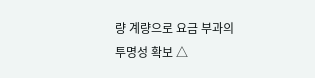량 계량으로 요금 부과의 투명성 확보 △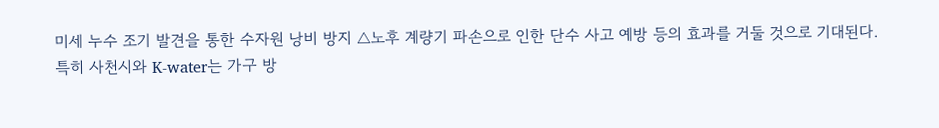미세 누수 조기 발견을 통한 수자원 낭비 방지 △노후 계량기 파손으로 인한 단수 사고 예방 등의 효과를 거둘 것으로 기대된다.
특히 사천시와 K-water는 가구 방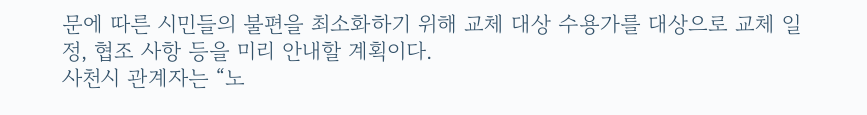문에 따른 시민들의 불편을 최소화하기 위해 교체 대상 수용가를 대상으로 교체 일정, 협조 사항 등을 미리 안내할 계획이다.
사천시 관계자는 “노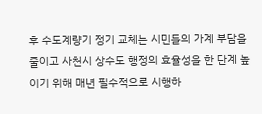후 수도계량기 정기 교체는 시민들의 가계 부담을 줄이고 사천시 상수도 행정의 효율성을 한 단계 높이기 위해 매년 필수적으로 시행하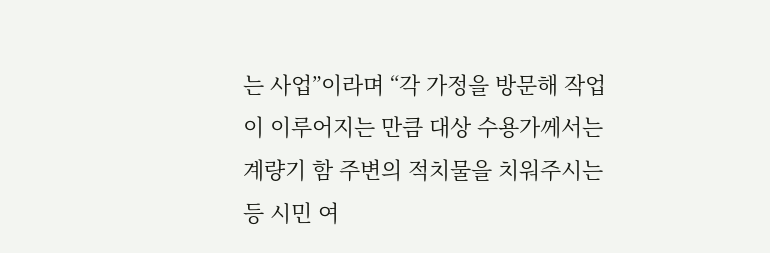는 사업”이라며 “각 가정을 방문해 작업이 이루어지는 만큼 대상 수용가께서는 계량기 함 주변의 적치물을 치워주시는 등 시민 여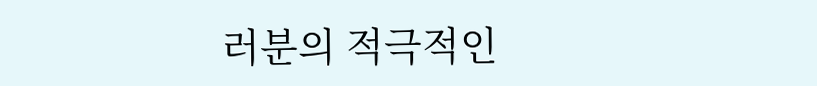러분의 적극적인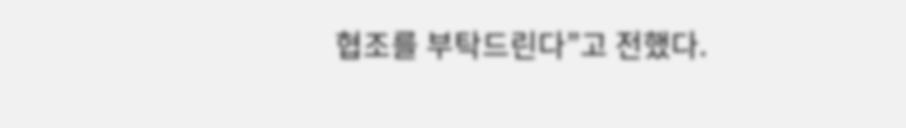협조를 부탁드린다”고 전했다.